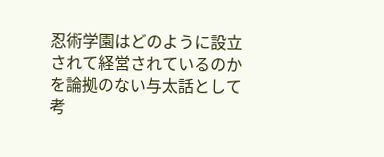忍術学園はどのように設立されて経営されているのかを論拠のない与太話として考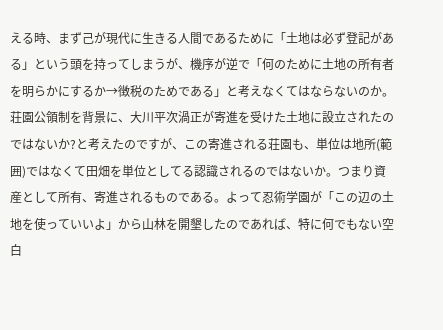える時、まず己が現代に生きる人間であるために「土地は必ず登記がある」という頭を持ってしまうが、機序が逆で「何のために土地の所有者を明らかにするか→徴税のためである」と考えなくてはならないのか。荘園公領制を背景に、大川平次渦正が寄進を受けた土地に設立されたのではないか?と考えたのですが、この寄進される荘園も、単位は地所(範囲)ではなくて田畑を単位としてる認識されるのではないか。つまり資産として所有、寄進されるものである。よって忍術学園が「この辺の土地を使っていいよ」から山林を開墾したのであれば、特に何でもない空白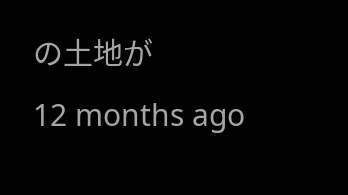の土地が
12 months ago